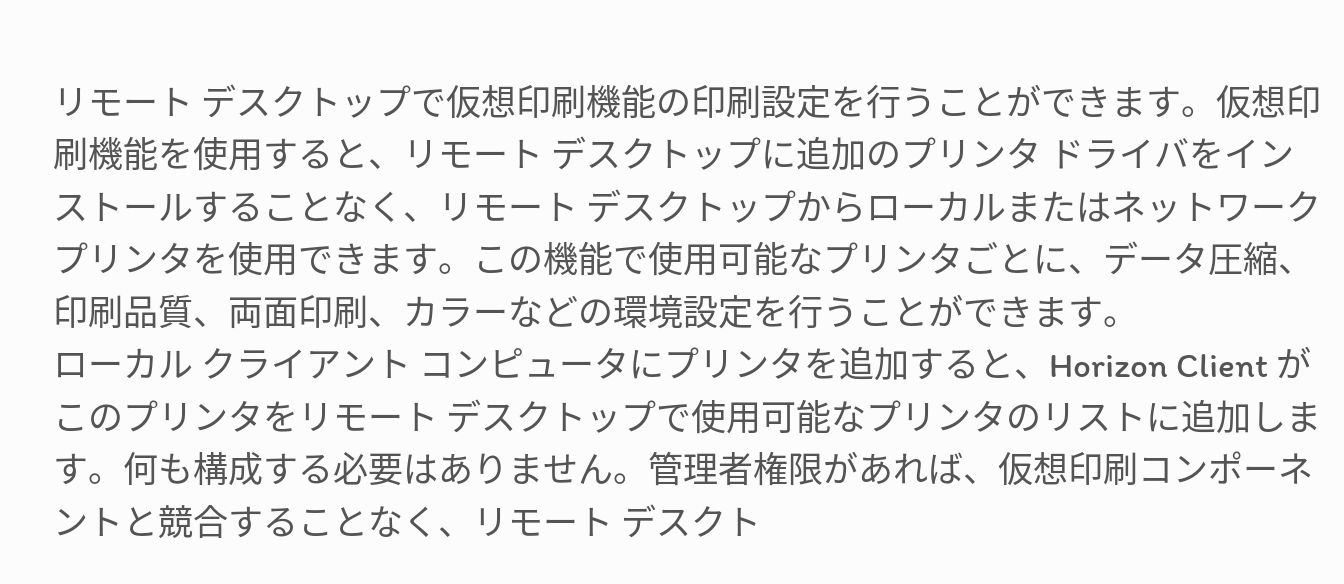リモート デスクトップで仮想印刷機能の印刷設定を行うことができます。仮想印刷機能を使用すると、リモート デスクトップに追加のプリンタ ドライバをインストールすることなく、リモート デスクトップからローカルまたはネットワーク プリンタを使用できます。この機能で使用可能なプリンタごとに、データ圧縮、印刷品質、両面印刷、カラーなどの環境設定を行うことができます。
ローカル クライアント コンピュータにプリンタを追加すると、Horizon Client がこのプリンタをリモート デスクトップで使用可能なプリンタのリストに追加します。何も構成する必要はありません。管理者権限があれば、仮想印刷コンポーネントと競合することなく、リモート デスクト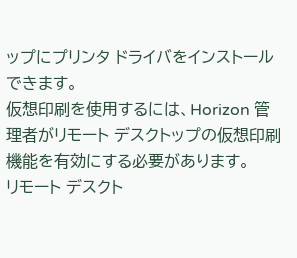ップにプリンタ ドライバをインストールできます。
仮想印刷を使用するには、Horizon 管理者がリモート デスクトップの仮想印刷機能を有効にする必要があります。
リモート デスクト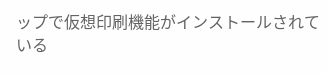ップで仮想印刷機能がインストールされている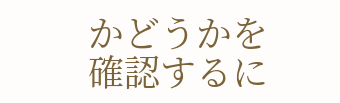かどうかを確認するに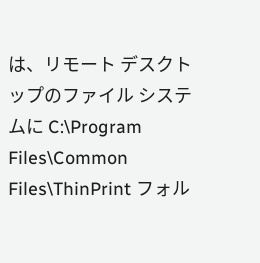は、リモート デスクトップのファイル システムに C:\Program Files\Common Files\ThinPrint フォル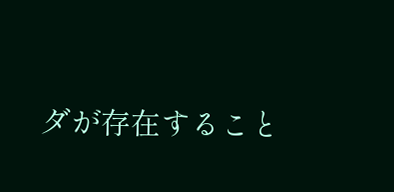ダが存在すること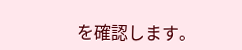を確認します。